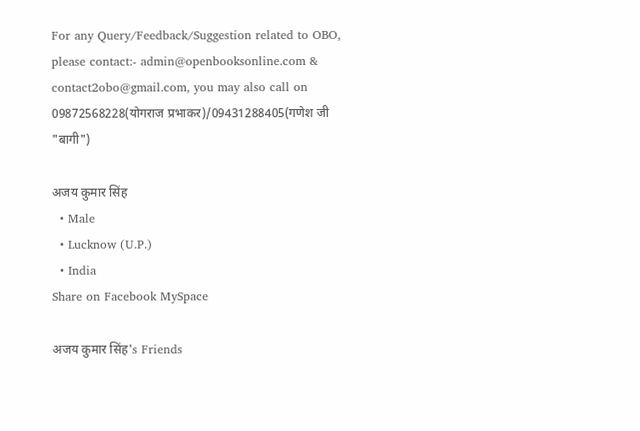For any Query/Feedback/Suggestion related to OBO, please contact:- admin@openbooksonline.com & contact2obo@gmail.com, you may also call on 09872568228(योगराज प्रभाकर)/09431288405(गणेश जी "बागी")

अजय कुमार सिंह
  • Male
  • Lucknow (U.P.)
  • India
Share on Facebook MySpace

अजय कुमार सिंह's Friends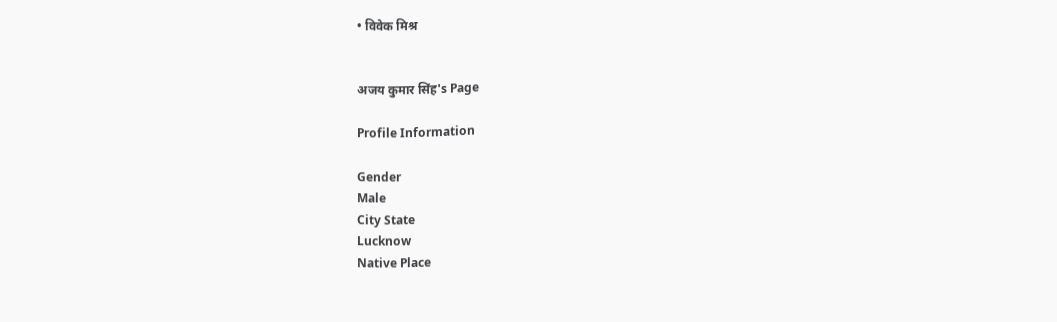• विवेक मिश्र


अजय कुमार सिंह's Page

Profile Information

Gender
Male
City State
Lucknow
Native Place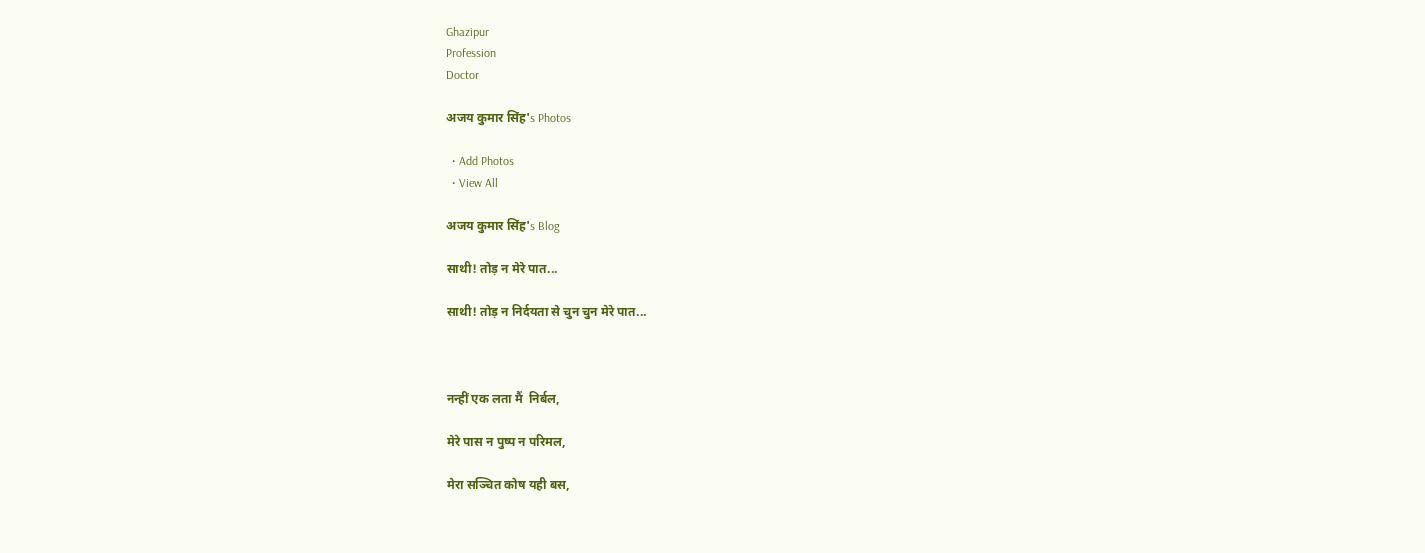Ghazipur
Profession
Doctor

अजय कुमार सिंह's Photos

  • Add Photos
  • View All

अजय कुमार सिंह's Blog

साथी! तोड़ न मेरे पात...

साथी! तोड़ न निर्दयता से चुन चुन मेरे पात...



नन्हीं एक लता मैं  निर्बल,

मेरे पास न पुष्प न परिमल,

मेरा सञ्चित कोष यही बस,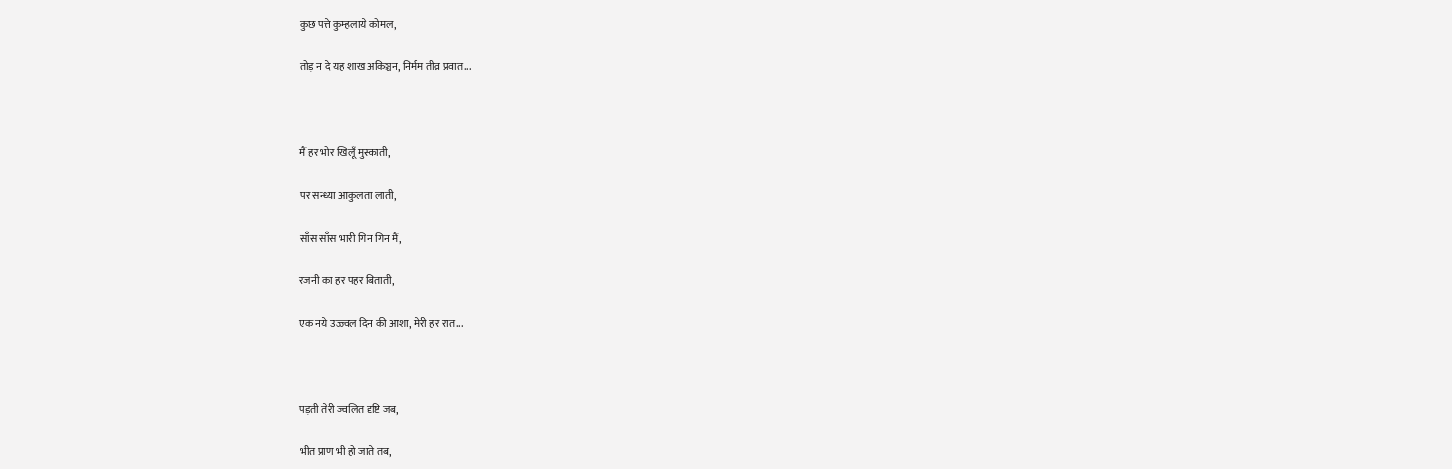कुछ पत्ते कुम्हलाये कोमल,

तोड़ न दे यह शाख अकिञ्चन, निर्मम तीव्र प्रवात...



मैं हर भोर खिलूँ मुस्काती,

पर सन्ध्या आकुलता लाती,

साँस साँस भारी गिन गिन मैं,

रजनी का हर पहर बिताती,

एक नये उज्ज्वल दिन की आशा, मेरी हर रात...



पड़ती तेरी ज्वलित दृष्टि जब,

भीत प्राण भी हो जाते तब,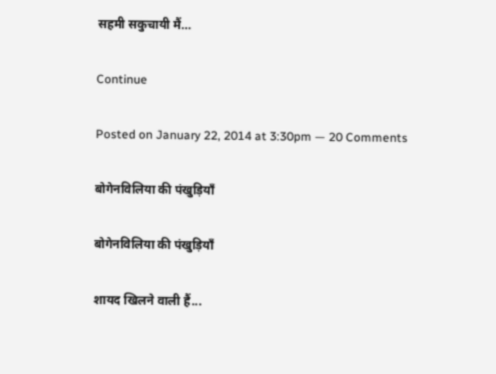सहमी सकुचायी मैं…

Continue

Posted on January 22, 2014 at 3:30pm — 20 Comments

बोगेनविलिया की पंखुड़ियाँ

बोगेनविलिया की पंखुड़ियाँ

शायद खिलने वाली हैं...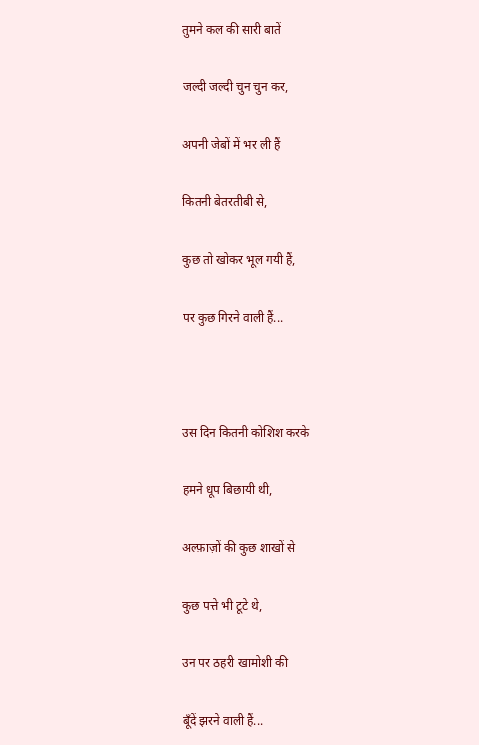तुमने कल की सारी बातें

जल्दी जल्दी चुन चुन कर,

अपनी जेबों में भर ली हैं

कितनी बेतरतीबी से,

कुछ तो खोकर भूल गयी हैं,

पर कुछ गिरने वाली हैं...



उस दिन कितनी कोशिश करके

हमने धूप बिछायी थी,

अल्फ़ाज़ों की कुछ शाखों से

कुछ पत्ते भी टूटे थे,

उन पर ठहरी खामोशी की

बूँदें झरने वाली हैं...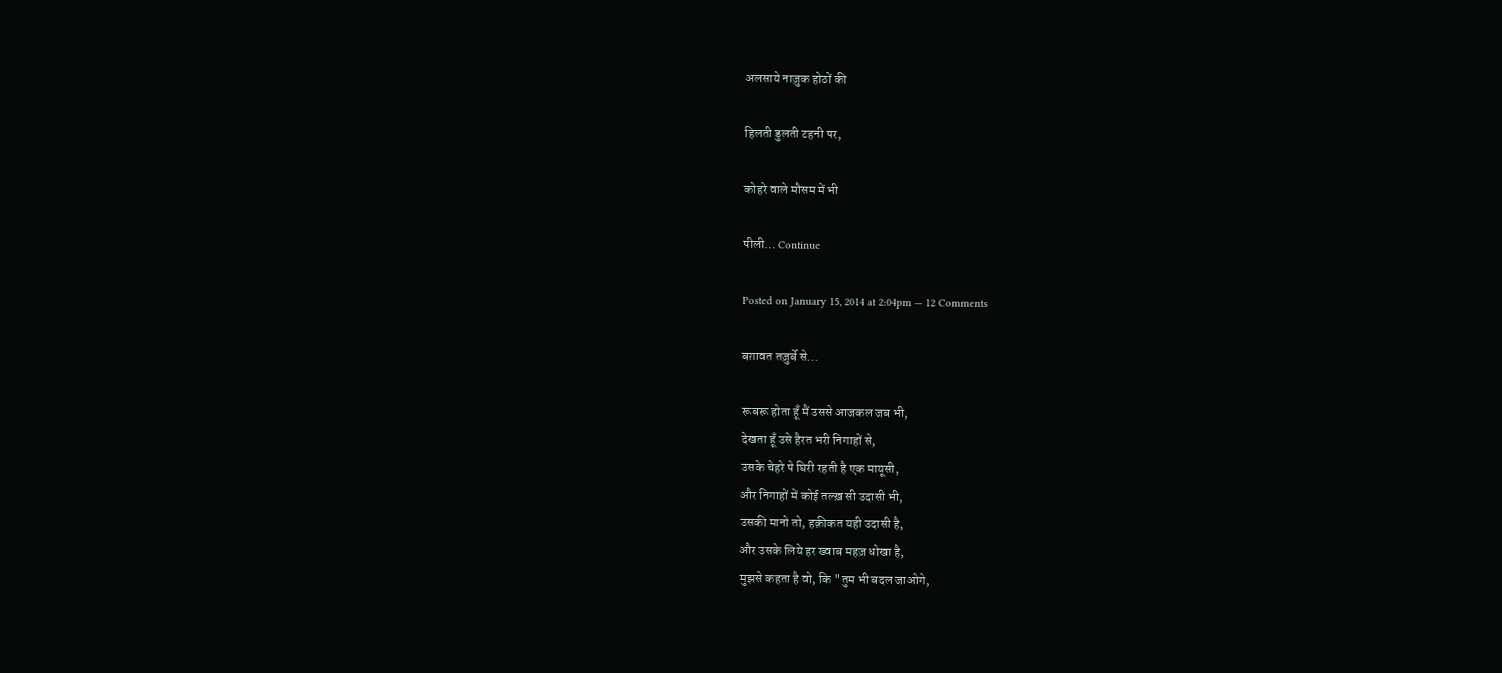अलसाये नाज़ुक होठों की

हिलती डुलती टहनी पर,

कोहरे वाले मौसम में भी

पीली… Continue

Posted on January 15, 2014 at 2:04pm — 12 Comments

बग़ावत तज़ुर्बे से...

रूबरू होता हूँ मैं उससे आजकल जब भी,
देखता हूँ उसे हैरत भरी निगाहों से,
उसके चेहरे पे घिरी रहती है एक मायूसी,
और निगाहों में कोई तल्ख़ सी उदासी भी,
उसकी मानो तो, हक़ीकत यही उदासी है,
और उसके लिये हर ख्वाब महज़ धोखा है,
मुझसे कहता है वो, कि "तुम भी बदल जाओगे,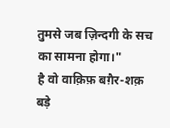तुमसे जब ज़िन्दगी के सच का सामना होगा।"
है वो वाक़िफ़ बग़ैर-शक़ बड़े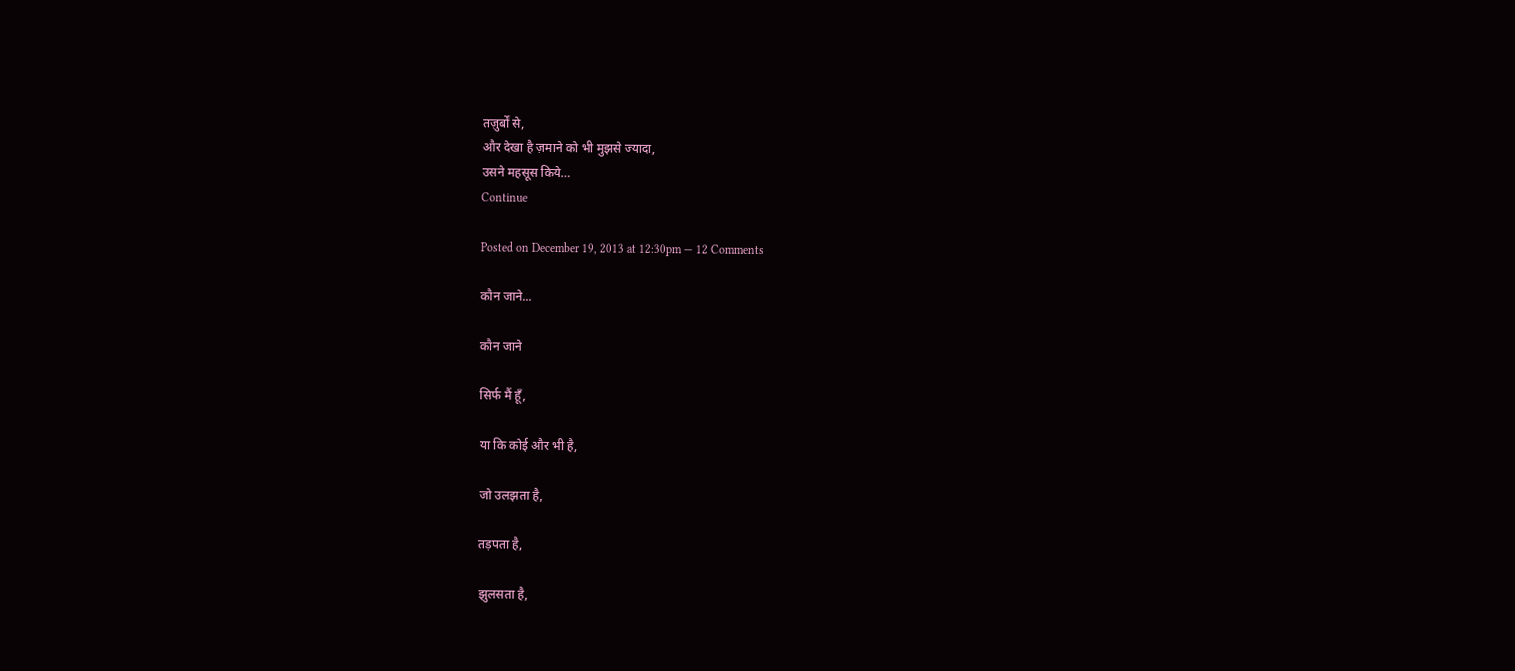तज़ुर्बों से,
और देखा है ज़माने को भी मुझसे ज्यादा,
उसने महसूस किये…
Continue

Posted on December 19, 2013 at 12:30pm — 12 Comments

कौन जाने...

कौन जाने

सिर्फ मैं हूँ,

या कि कोई और भी है,

जो उलझता है,

तड़पता है,

झुलसता है,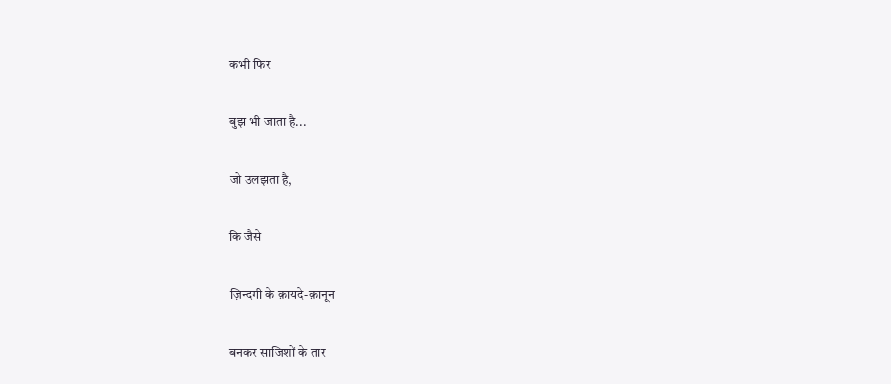कभी फिर

बुझ भी जाता है...

जो उलझता है,

कि जैसे

ज़िन्दगी के क़ायदे-क़ानून

बनकर साजिशों के तार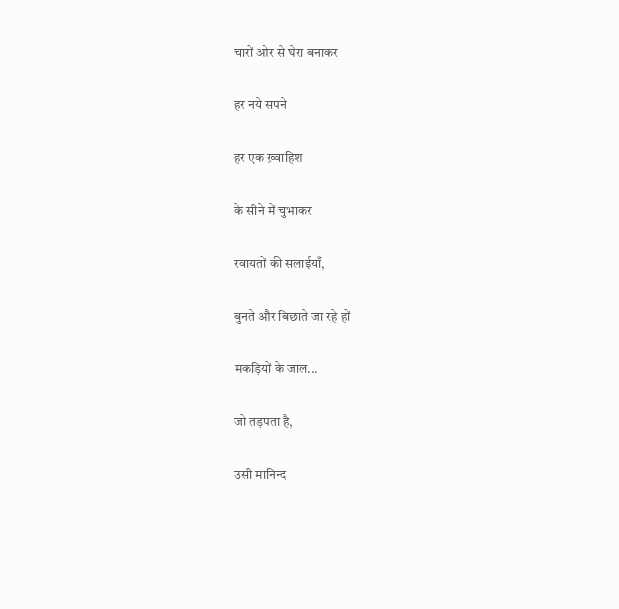चारों ओर से घेरा बनाकर

हर नये सपने

हर एक ख़्वाहिश

के सीने में चुभाकर

रवायतों की सलाईयाँ,

बुनते और बिछाते जा रहे हों

मकड़ियों के जाल...

जो तड़पता है,

उसी मानिन्द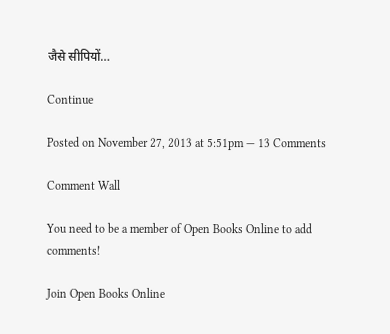जैसे सीपियों…

Continue

Posted on November 27, 2013 at 5:51pm — 13 Comments

Comment Wall

You need to be a member of Open Books Online to add comments!

Join Open Books Online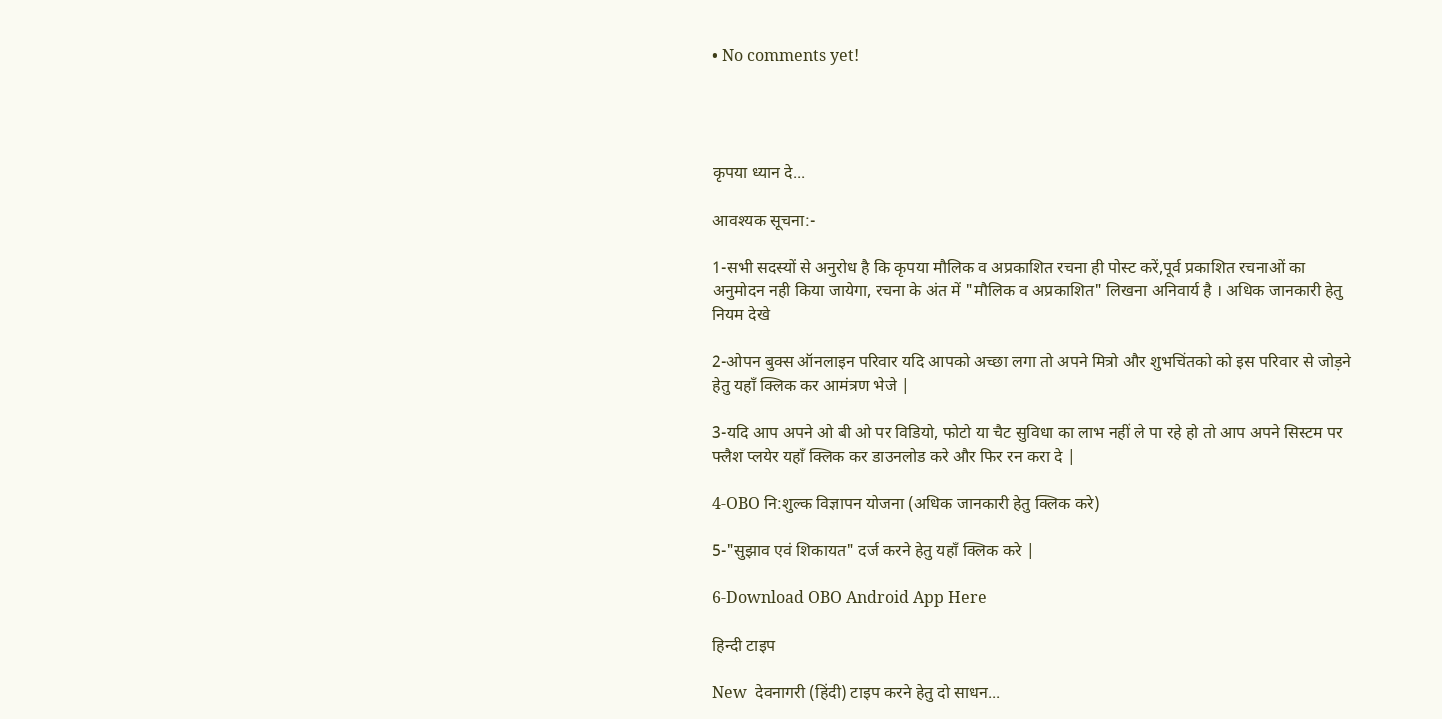• No comments yet!




कृपया ध्यान दे...

आवश्यक सूचना:-

1-सभी सदस्यों से अनुरोध है कि कृपया मौलिक व अप्रकाशित रचना ही पोस्ट करें,पूर्व प्रकाशित रचनाओं का अनुमोदन नही किया जायेगा, रचना के अंत में "मौलिक व अप्रकाशित" लिखना अनिवार्य है । अधिक जानकारी हेतु नियम देखे

2-ओपन बुक्स ऑनलाइन परिवार यदि आपको अच्छा लगा तो अपने मित्रो और शुभचिंतको को इस परिवार से जोड़ने हेतु यहाँ क्लिक कर आमंत्रण भेजे |

3-यदि आप अपने ओ बी ओ पर विडियो, फोटो या चैट सुविधा का लाभ नहीं ले पा रहे हो तो आप अपने सिस्टम पर फ्लैश प्लयेर यहाँ क्लिक कर डाउनलोड करे और फिर रन करा दे |

4-OBO नि:शुल्क विज्ञापन योजना (अधिक जानकारी हेतु क्लिक करे)

5-"सुझाव एवं शिकायत" दर्ज करने हेतु यहाँ क्लिक करे |

6-Download OBO Android App Here

हिन्दी टाइप

New  देवनागरी (हिंदी) टाइप करने हेतु दो साधन...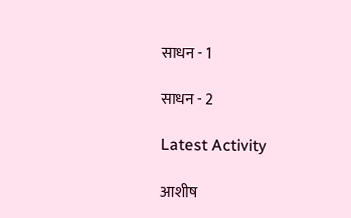साधन - 1

साधन - 2

Latest Activity

आशीष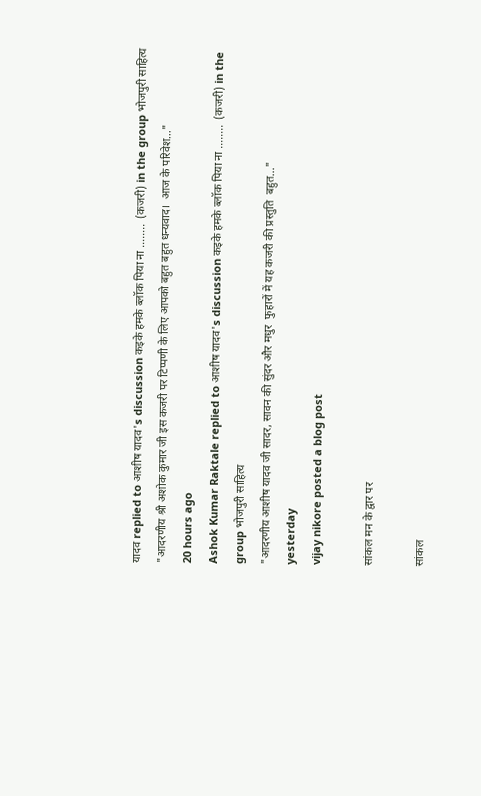यादव replied to आशीष यादव's discussion कइके हमके ब्लॉक पिया ना ……..  (कजरी) in the group भोजपुरी साहित्य
"आदरणीय श्री अशोक कुमार जी इस कजरी पर टिप्पणी के लिए आपको बहुत बहुत धन्यवाद।  आज के परिवेश…"
20 hours ago
Ashok Kumar Raktale replied to आशीष यादव's discussion कइके हमके ब्लॉक पिया ना ……..  (कजरी) in the group भोजपुरी साहित्य
"आदरणीय आशीष यादव जी सादर, सावन की सुंदर और मधुर  फुहारों में यह कजरी की प्रस्तुति  बहुत…"
yesterday
vijay nikore posted a blog post

सांकल मन के द्वार पर

सांकल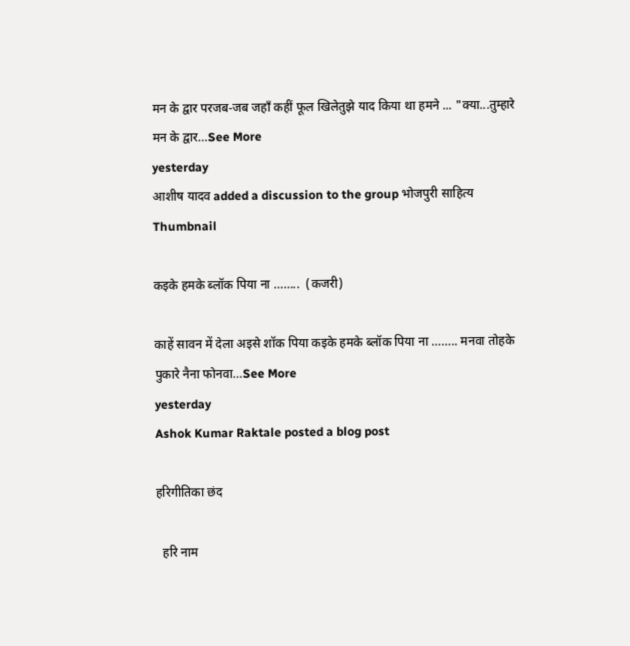मन के द्वार परजब-जब जहाँ कहीं फूल खिलेतुझे याद किया था हमने ... "क्या...तुम्हारे मन के द्वार…See More
yesterday
आशीष यादव added a discussion to the group भोजपुरी साहित्य
Thumbnail

कइके हमके ब्लॉक पिया ना ……..  (कजरी)

काहें सावन में देला अइसे शॉक पिया कइके हमके ब्लॉक पिया ना …….. मनवा तोहके पुकारे नैना फोनवा…See More
yesterday
Ashok Kumar Raktale posted a blog post

हरिगीतिका छंद

  हरि नाम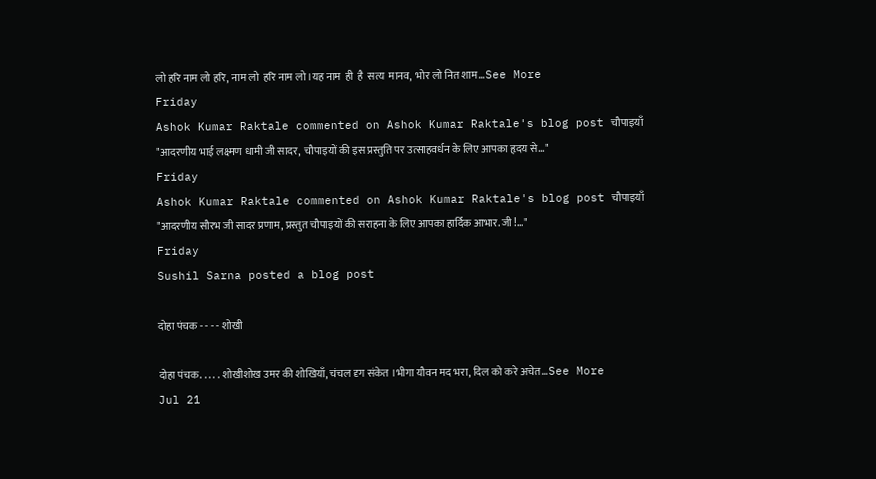लो हरि नाम लो हरि, नाम लो  हरि नाम लो।यह नाम  ही  है  सत्य  मानव,  भोर लो नित शाम…See More
Friday
Ashok Kumar Raktale commented on Ashok Kumar Raktale's blog post चौपाइयाँ
"आदरणीय भाई लक्ष्मण धामी जी सादर,  चौपाइयों की इस प्रस्तुति पर उत्साहवर्धन के लिए आपका हृदय से…"
Friday
Ashok Kumar Raktale commented on Ashok Kumar Raktale's blog post चौपाइयाँ
"आदरणीय सौरभ जी सादर प्रणाम, प्रस्तुत चौपाइयों की सराहना के लिए आपका हार्दिक आभार. जी !…"
Friday
Sushil Sarna posted a blog post

दोहा पंचक - - - - शोखी

दोहा पंचक. . . . . शोखीशोख उमर की शोखियाँ, चंचल दृग संकेत ।भीगा यौवन मद भरा, दिल को करे अचेत…See More
Jul 21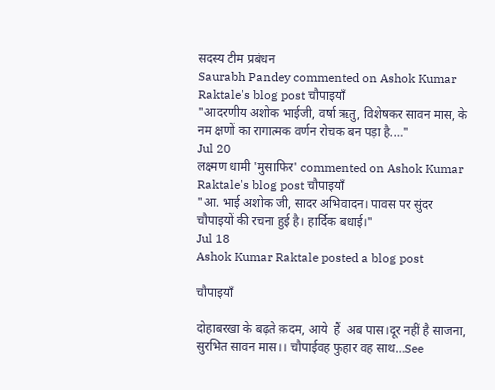सदस्य टीम प्रबंधन
Saurabh Pandey commented on Ashok Kumar Raktale's blog post चौपाइयाँ
"आदरणीय अशोक भाईजी, वर्षा ऋतु, विशेषकर सावन मास, के नम क्षणों का रागात्मक वर्णन रोचक बन पड़ा है.…"
Jul 20
लक्ष्मण धामी 'मुसाफिर' commented on Ashok Kumar Raktale's blog post चौपाइयाँ
"आ. भाई अशोक जी, सादर अभिवादन। पावस पर सुंदर चौपाइयों की रचना हुई है। हार्दिक बधाई।"
Jul 18
Ashok Kumar Raktale posted a blog post

चौपाइयाँ

दोहाबरखा के बढ़ते क़दम, आये  हैं  अब पास।दूर नहीं है साजना, सुरभित सावन मास।। चौपाईवह फुहार वह साथ…See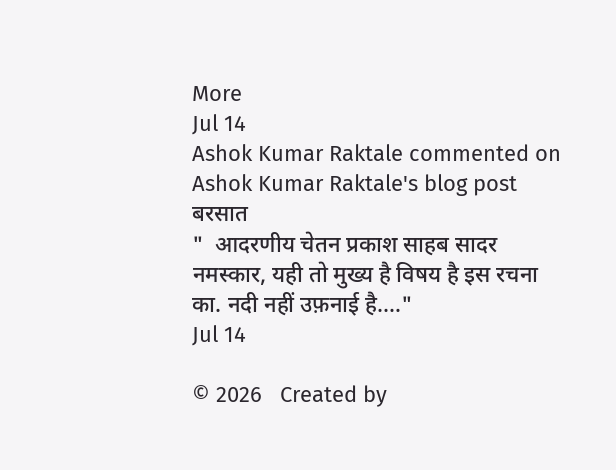More
Jul 14
Ashok Kumar Raktale commented on Ashok Kumar Raktale's blog post बरसात
"  आदरणीय चेतन प्रकाश साहब सादर नमस्कार, यही तो मुख्य है विषय है इस रचना का. नदी नहीं उफ़नाई है.…"
Jul 14

© 2026   Created by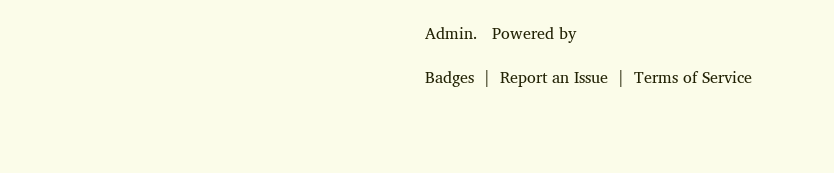Admin.   Powered by

Badges  |  Report an Issue  |  Terms of Service